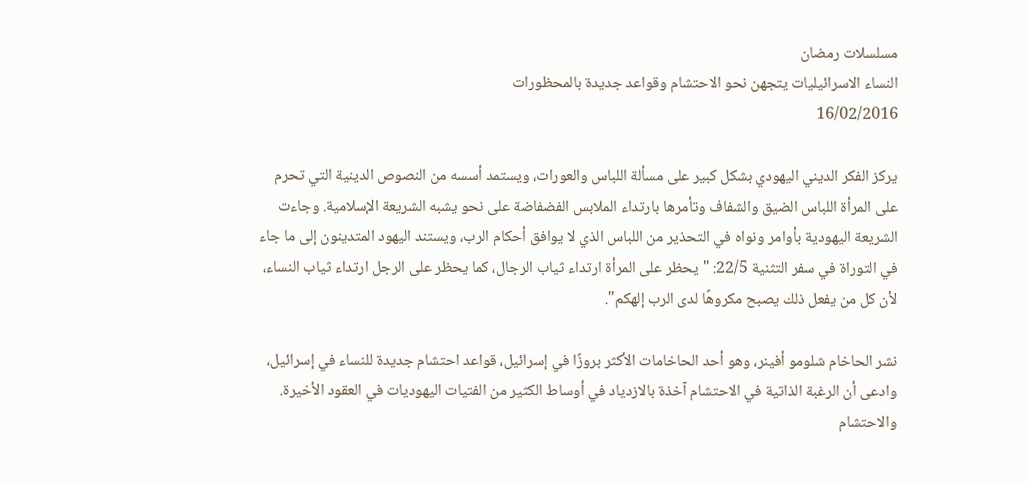مسلسلات رمضان
النساء الاسرائيليات يتجهن نحو الاحتشام وقواعد جديدة بالمحظورات
16/02/2016

يركز الفكر الديني اليهودي بشكل كبير على مسألة اللباس والعورات، ويستمد أسسه من النصوص الدينية التي تحرم على المرأة اللباس الضيق والشفاف وتأمرها بارتداء الملابس الفضفاضة على نحو يشبه الشريعة الإسلامية. وجاءت الشريعة اليهودية بأوامر ونواه في التحذير من اللباس الذي لا يوافق أحكام الرب، ويستند اليهود المتدينون إلى ما جاء في التوراة في سفر التثنية 22/5: "يحظر على المرأة ارتداء ثياب الرجال، كما يحظر على الرجل ارتداء ثياب النساء، لأن كل من يفعل ذلك يصبح مكروهًا لدى الرب إلهكم".

نشر الحاخام شلومو أفينر، وهو أحد الحاخامات الأكثر بروزًا في إسرائيل، قواعد احتشام جديدة للنساء في إسرائيل، وادعى أن الرغبة الذاتية في الاحتشام آخذة بالازدياد في أوساط الكثير من الفتيات اليهوديات في العقود الأخيرة. والاحتشام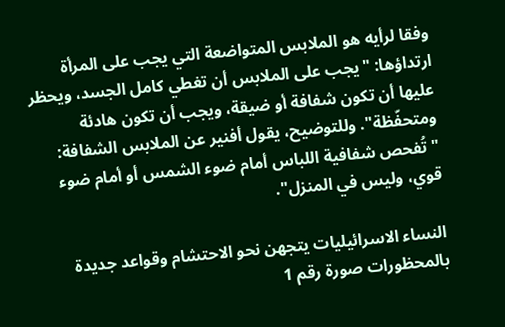وفقا لرأيه هو الملابس المتواضعة التي يجب على المرأة ارتداؤها: "يجب على الملابس أن تغطي كامل الجسد، ويحظر عليها أن تكون شفافة أو ضيقة، ويجب أن تكون هادئة ومتحفّظة". وللتوضيح، يقول أفنير عن الملابس الشفافة: "تُفحص شفافية اللباس أمام ضوء الشمس أو أمام ضوء قوي، وليس في المنزل".

النساء الاسرائيليات يتجهن نحو الاحتشام وقواعد جديدة بالمحظورات صورة رقم 1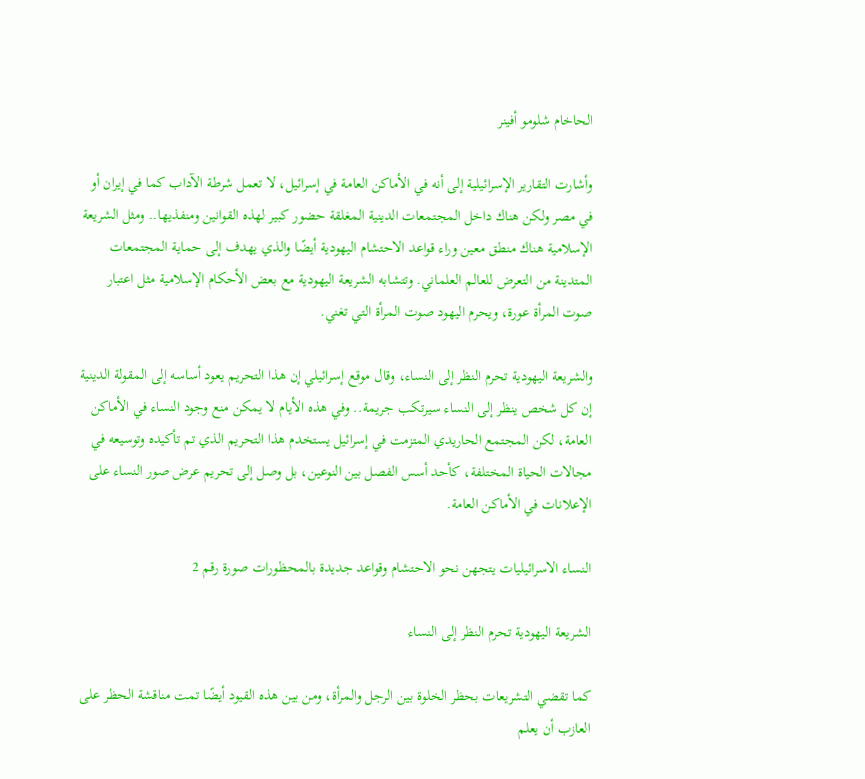الحاخام شلومو أفينر

وأشارت التقارير الإسرائيلية إلى أنه في الأماكن العامة في إسرائيل، لا تعمل شرطة الآداب كما في إيران أو في مصر ولكن هناك داخل المجتمعات الدينية المغلقة حضور كبير لهذه القوانين ومنفذيها.. ومثل الشريعة الإسلامية هناك منطق معين وراء قواعد الاحتشام اليهودية أيضًا والذي يهدف إلى حماية المجتمعات المتدينة من التعرض للعالم العلماني. وتتشابه الشريعة اليهودية مع بعض الأحكام الإسلامية مثل اعتبار صوت المرأة عورة، ويحرم اليهود صوت المرأة التي تغني.

والشريعة اليهودية تحرم النظر إلى النساء، وقال موقع إسرائيلي إن هذا التحريم يعود أساسه إلى المقولة الدينية إن كل شخص ينظر إلى النساء سيرتكب جريمة.. وفي هذه الأيام لا يمكن منع وجود النساء في الأماكن العامة، لكن المجتمع الحاريدي المتزمت في إسرائيل يستخدم هذا التحريم الذي تم تأكيده وتوسيعه في مجالات الحياة المختلفة، كأحد أسس الفصل بين النوعين، بل وصل إلى تحريم عرض صور النساء على الإعلانات في الأماكن العامة.

النساء الاسرائيليات يتجهن نحو الاحتشام وقواعد جديدة بالمحظورات صورة رقم 2

الشريعة اليهودية تحرم النظر إلى النساء

كما تقضي التشريعات بحظر الخلوة بين الرجل والمرأة، ومن بين هذه القيود أيضًا تمت مناقشة الحظر على العازب أن يعلم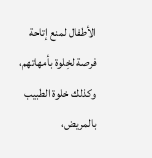الأطفال لمنع إتاحة فرصة لخِلوة بأمهاتهم، وكذلك خلوة الطبيب بالمريض،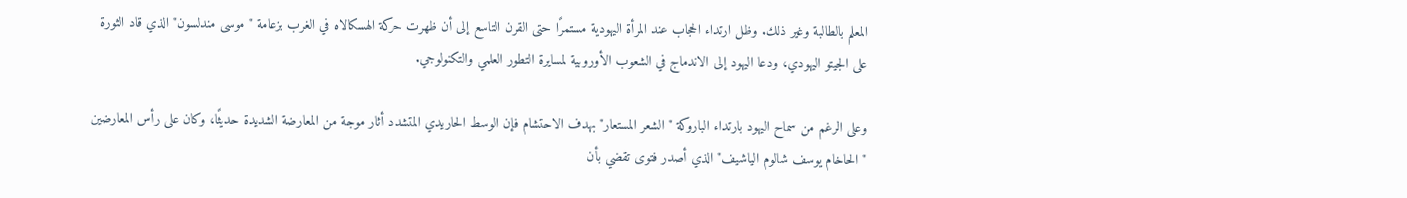المعلم بالطالبة وغير ذلك. وظل ارتداء الحجاب عند المرأة اليهودية مستمرًا حتى القرن التاسع إلى أن ظهرت حركة الهسكالاه في الغرب بزعامة "موسى مندلسون" الذي قاد الثورة على الجيتو اليهودي، ودعا اليهود إلى الاندماج في الشعوب الأوروبية لمسايرة التطور العلمي والتكنولوجي.

وعلى الرغم من سماح اليهود بارتداء الباروكة "الشعر المستعار" بهدف الاحتشام فإن الوسط الحاريدي المتشدد أثار موجة من المعارضة الشديدة حديثًا، وكان على رأس المعارضين "الحاخام يوسف شالوم الياشيف" الذي أصدر فتوى تقضي بأن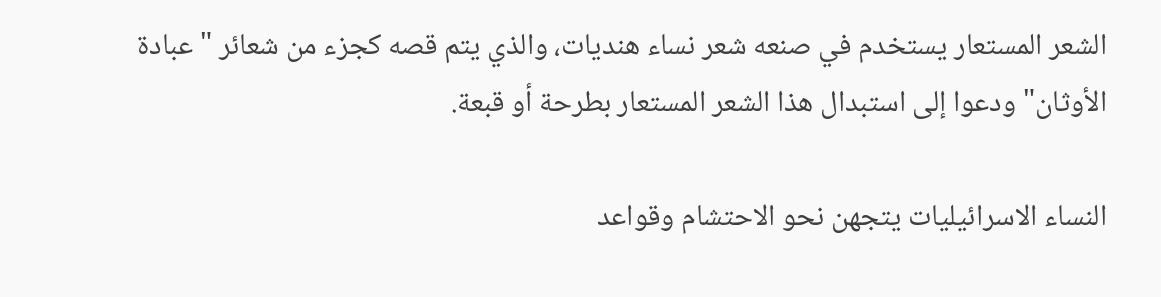الشعر المستعار يستخدم في صنعه شعر نساء هنديات، والذي يتم قصه كجزء من شعائر "عبادة الأوثان" ودعوا إلى استبدال هذا الشعر المستعار بطرحة أو قبعة.

النساء الاسرائيليات يتجهن نحو الاحتشام وقواعد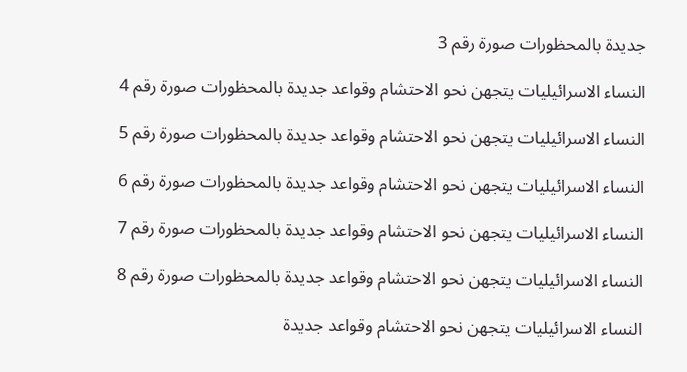جديدة بالمحظورات صورة رقم 3

النساء الاسرائيليات يتجهن نحو الاحتشام وقواعد جديدة بالمحظورات صورة رقم 4

النساء الاسرائيليات يتجهن نحو الاحتشام وقواعد جديدة بالمحظورات صورة رقم 5

النساء الاسرائيليات يتجهن نحو الاحتشام وقواعد جديدة بالمحظورات صورة رقم 6

النساء الاسرائيليات يتجهن نحو الاحتشام وقواعد جديدة بالمحظورات صورة رقم 7

النساء الاسرائيليات يتجهن نحو الاحتشام وقواعد جديدة بالمحظورات صورة رقم 8

النساء الاسرائيليات يتجهن نحو الاحتشام وقواعد جديدة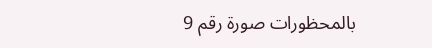بالمحظورات صورة رقم 9